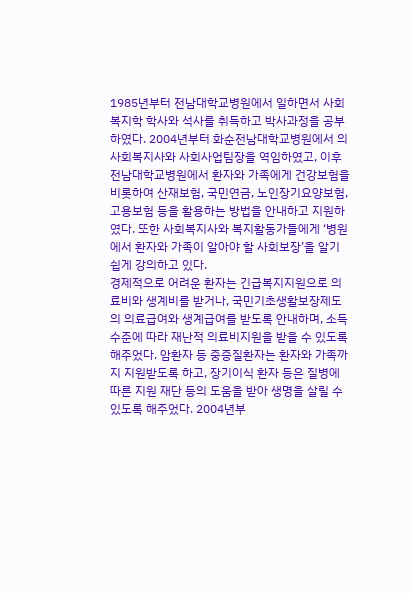1985년부터 전남대학교병원에서 일하면서 사회복지학 학사와 석사를 취득하고 박사과정을 공부하였다. 2004년부터 화순전남대학교병원에서 의 사회복지사와 사회사업팀장을 역임하였고, 이후 전남대학교병원에서 환자와 가족에게 건강보험을 비롯하여 산재보험, 국민연금, 노인장기요양보험, 고용보험 등을 활용하는 방법을 안내하고 지원하였다. 또한 사회복지사와 복지활동가들에게 ‘병원에서 환자와 가족이 알아야 할 사회보장’을 알기 쉽게 강의하고 있다.
경제적으로 어려운 환자는 긴급복지지원으로 의료비와 생계비를 받거나, 국민기초생활보장제도의 의료급여와 생계급여를 받도록 안내하며, 소득수준에 따라 재난적 의료비지원을 받을 수 있도록 해주었다. 암환자 등 중증질환자는 환자와 가족까지 지원받도록 하고, 장기이식 환자 등은 질병에 따른 지원 재단 등의 도움을 받아 생명을 살릴 수 있도록 해주었다. 2004년부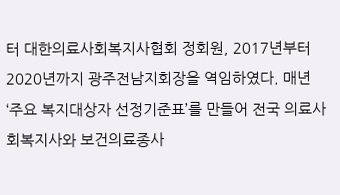터 대한의료사회복지사협회 정회원, 2017년부터 2020년까지 광주전남지회장을 역임하였다. 매년 ‘주요 복지대상자 선정기준표’를 만들어 전국 의료사회복지사와 보건의료종사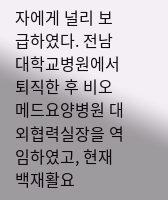자에게 널리 보급하였다. 전남대학교병원에서 퇴직한 후 비오메드요양병원 대외협력실장을 역임하였고, 현재 백재활요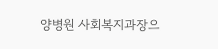양병원 사회복지과장으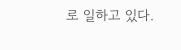로 일하고 있다.